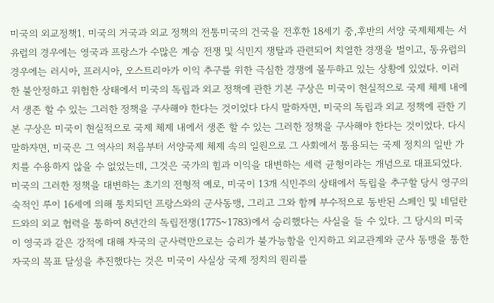미국의 외교정책1. 미국의 거국과 외교 정책의 전통미국의 건국을 전후한 18세기 중,후반의 서양 국제체제는 서유럽의 경우에는 영국과 프랑스가 수많은 계승 전쟁 및 식민지 쟁탈과 관련되어 치열한 경쟁을 벌이고, 동유럽의 경우에는 러시아, 프러시아, 오스트리아가 이익 추구를 위한 극심한 경쟁에 몰두하고 있는 상황에 있었다. 이러한 불안정하고 위험한 상태에서 미국의 독립과 외교 정책에 관한 기본 구상은 미국이 현실적으로 국제 체제 내에서 생존 할 수 있는 그러한 정책을 구사해야 한다는 것이었다 다시 말하자면, 미국의 독립과 외교 정책에 관한 기본 구상은 미국이 현실적으로 국제 체제 내에서 생존 할 수 있는 그러한 정책을 구사해야 한다는 것이었다. 다시 말하자면, 미국은 그 역사의 처음부터 서양국제 체제 속의 일원으로 그 사회에서 통용되는 국제 정치의 일반 가치를 수용하지 않을 수 없었는데, 그것은 국가의 힘과 이익을 대변하는 세력 균형이라는 개념으로 대표되었다.미국의 그러한 정책을 대변하는 초기의 전형적 예로, 미국이 13개 식민주의 상태에서 독립을 추구할 당시 영구의 숙적인 루이 16세에 의해 통치되던 프랑스와의 군사동맹, 그리고 그와 함께 부수적으로 동반된 스페인 및 네덜란드와의 외교 협력을 통하여 8년간의 독립전쟁(1775~1783)에서 승리했다는 사실을 들 수 있다. 그 당시의 미국이 영국과 같은 강적에 대해 자국의 군사력만으로는 승리가 불가능함을 인지하고 외교관계와 군사 동맹을 통한 자국의 목표 달성을 추진했다는 것은 미국이 사실상 국제 정치의 원리를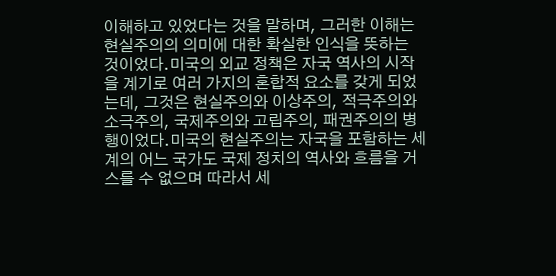이해하고 있었다는 것을 말하며, 그러한 이해는 현실주의의 의미에 대한 확실한 인식을 뜻하는 것이었다.미국의 외교 정책은 자국 역사의 시작을 계기로 여러 가지의 혼합적 요소를 갖게 되었는데, 그것은 현실주의와 이상주의, 적극주의와 소극주의, 국제주의와 고립주의, 패권주의의 병행이었다.미국의 현실주의는 자국을 포함하는 세계의 어느 국가도 국제 정치의 역사와 흐름을 거스를 수 없으며 따라서 세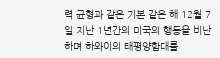력 균형과 같은 기본 같은 해 12월 7일 지난 1년간의 미국의 행동을 비난하며 하와이의 태평양함대를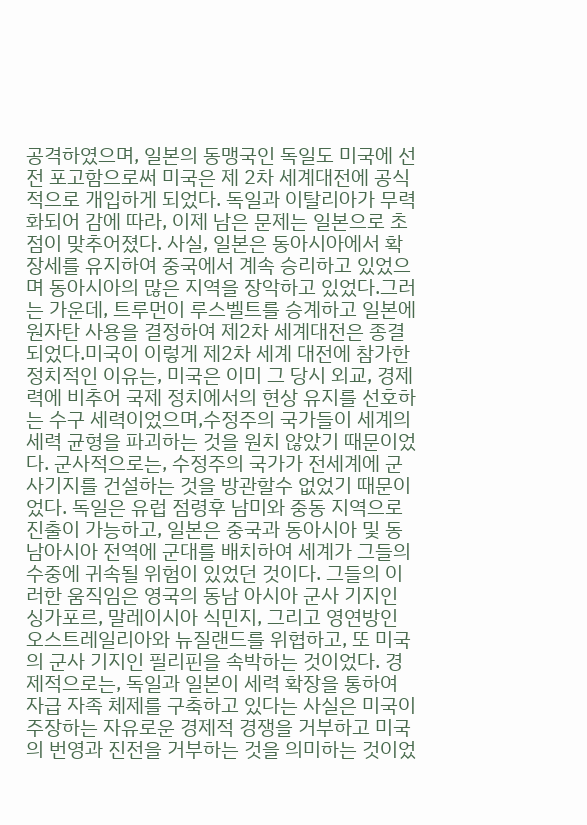공격하였으며, 일본의 동맹국인 독일도 미국에 선전 포고함으로써 미국은 제 2차 세계대전에 공식적으로 개입하게 되었다. 독일과 이탈리아가 무력화되어 감에 따라, 이제 남은 문제는 일본으로 초점이 맞추어졌다. 사실, 일본은 동아시아에서 확장세를 유지하여 중국에서 계속 승리하고 있었으며 동아시아의 많은 지역을 장악하고 있었다.그러는 가운데, 트루먼이 루스벨트를 승계하고 일본에 원자탄 사용을 결정하여 제2차 세계대전은 종결되었다.미국이 이렇게 제2차 세계 대전에 참가한 정치적인 이유는, 미국은 이미 그 당시 외교, 경제력에 비추어 국제 정치에서의 현상 유지를 선호하는 수구 세력이었으며,수정주의 국가들이 세계의 세력 균형을 파괴하는 것을 원치 않았기 때문이었다. 군사적으로는, 수정주의 국가가 전세계에 군사기지를 건설하는 것을 방관할수 없었기 때문이었다. 독일은 유럽 점령후 남미와 중동 지역으로 진출이 가능하고, 일본은 중국과 동아시아 및 동남아시아 전역에 군대를 배치하여 세계가 그들의 수중에 귀속될 위험이 있었던 것이다. 그들의 이러한 움직임은 영국의 동남 아시아 군사 기지인 싱가포르, 말레이시아 식민지, 그리고 영연방인 오스트레일리아와 뉴질랜드를 위협하고, 또 미국의 군사 기지인 필리핀을 속박하는 것이었다. 경제적으로는, 독일과 일본이 세력 확장을 통하여 자급 자족 체제를 구축하고 있다는 사실은 미국이 주장하는 자유로운 경제적 경쟁을 거부하고 미국의 번영과 진전을 거부하는 것을 의미하는 것이었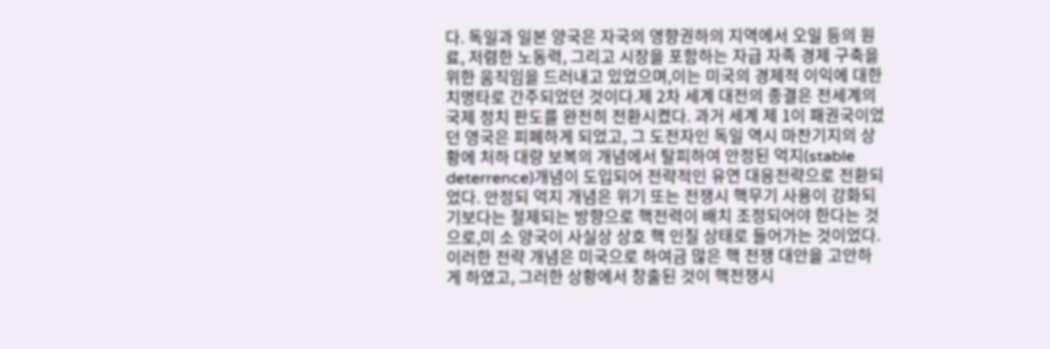다. 독일과 일본 양국은 자국의 영향권하의 지역에서 오일 등의 원료, 저렴한 노동력, 그리고 시장을 포함하는 자급 자족 경제 구축을 위한 움직임을 드러내고 있었으며,이는 미국의 경제적 이익에 대한 치명타로 간주되었던 것이다.제 2차 세계 대전의 종결은 전세계의 국제 정치 판도를 완전히 전환시켰다. 과거 세계 제 1이 패권국이었던 영국은 피폐하게 되었고, 그 도전자인 독일 역시 마찬기지의 상황에 처하 대량 보복의 개념에서 탈피하여 안정된 억지(stable deterrence)개념이 도입되어 전략적인 유연 대응전략으로 전환되었다. 안정되 억지 개념은 위기 또는 전쟁시 핵무기 사용이 강화되기보다는 절제되는 방향으로 핵전력이 배치 조정되어야 한다는 것으로,미 소 양국이 사실상 상호 핵 인질 상태로 들어가는 것이었다. 이러한 전략 개념은 미국으로 하여금 많은 핵 전쟁 대안을 고안하게 하였고, 그러한 상황에서 창출된 것이 핵전쟁시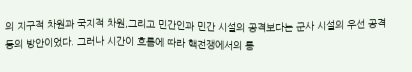의 지구적 차원과 국지적 차원,그리고 민간인과 민간 시설의 공격보다는 군사 시설의 우선 공격 등의 방안이었다. 그러나 시간이 흐름에 따라 핵전쟁에서의 통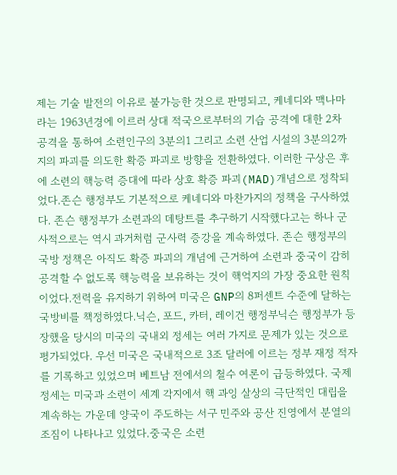제는 기술 발전의 이유로 불가능한 것으로 판명되고, 케네디와 맥나마라는 1963년경에 이르러 상대 적국으로부터의 기습 공격에 대한 2차 공격을 통하여 소련인구의 3분의1 그리고 소련 산업 시설의 3분의2까지의 파괴를 의도한 확증 파괴로 방향을 전환하였다. 이러한 구상은 후에 소련의 핵능력 증대에 따라 상호 확증 파괴(MAD)개념으로 정착되었다.존슨 행정부도 기본적으로 케네디와 마찬가지의 정책을 구사하였다. 존슨 행정부가 소련과의 데탕트를 추구하기 시작했다고는 하나 군사적으로는 역시 과거처럼 군사력 증강을 계속하였다. 존슨 행정부의 국방 정책은 아직도 확증 파괴의 개념에 근거하여 소련과 중국이 감히 공격할 수 없도록 핵능력을 보유하는 것이 핵억지의 가장 중요한 원칙이었다.전력을 유지하기 위하여 미국은 GNP의 8퍼센트 수준에 달하는 국방비를 책정하였다.닉슨, 포드, 카터, 레이건 행정부닉슨 행정부가 등장했을 당시의 미국의 국내외 정세는 여러 가지로 문제가 있는 것으로 평가되었다. 우선 미국은 국내적으로 3조 달러에 이르는 정부 재정 적자를 기록하고 있었으며 베트남 전에서의 철수 여론이 급등하였다. 국제 정세는 미국과 소련이 세계 각지에서 핵 과잉 살상의 극단적인 대립을 계속하는 가운데 양국이 주도하는 서구 민주와 공산 진영에서 분열의 조짐이 나타나고 있었다.중국은 소련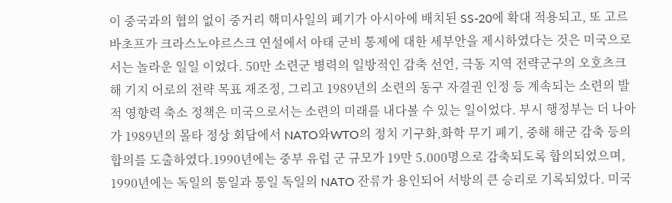이 중국과의 협의 없이 중거리 핵미사일의 폐기가 아시아에 배치된 SS-20에 확대 적용되고, 또 고르바초프가 크라스노야르스크 연설에서 아태 군비 통제에 대한 세부안을 제시하였다는 것은 미국으로서는 놀라운 일일 이었다. 50만 소련군 병력의 일방적인 감축 선언, 극동 지역 전략군구의 오호츠크 해 기지 어로의 전략 목표 재조정, 그리고 1989년의 소련의 동구 자결권 인정 등 계속되는 소련의 발적 영향력 축소 정책은 미국으로서는 소련의 미래를 내다볼 수 있는 일이었다. 부시 행정부는 더 나아가 1989년의 몰타 정상 회담에서 NATO와WTO의 정치 기구화,화학 무기 폐기, 중해 해군 감축 등의 합의를 도출하였다.1990년에는 중부 유럽 군 규모가 19만 5.000명으로 감축되도록 합의되었으며, 1990년에는 독일의 통일과 통일 독일의 NATO 잔류가 용인되어 서방의 큰 승리로 기록되었다. 미국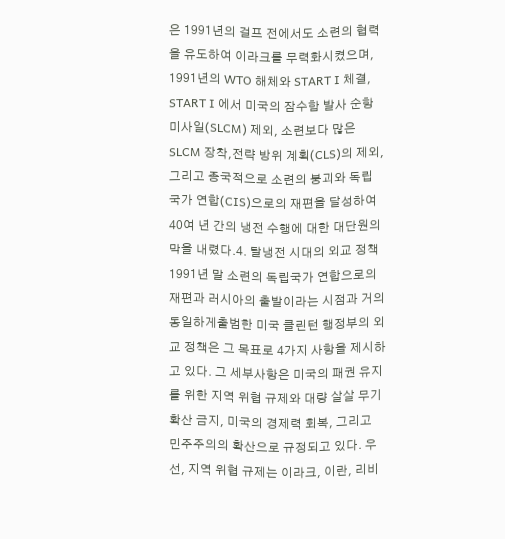은 1991년의 걸프 전에서도 소련의 협력을 유도하여 이라크를 무력화시켰으며, 1991년의 WTO 해체와 START I 체결, START I 에서 미국의 잠수함 발사 순항 미사일(SLCM) 제외, 소련보다 많은 SLCM 장착,전략 방위 계획(CLS)의 제외, 그리고 종국적으로 소련의 붕괴와 독립 국가 연합(CIS)으로의 재편을 달성하여 40여 년 간의 냉전 수행에 대한 대단원의 막을 내렸다.4. 탈냉전 시대의 외교 정책1991년 말 소련의 독립국가 연합으로의 재편과 러시아의 출발이라는 시점과 거의 동일하게출범한 미국 클린턴 행정부의 외교 정책은 그 목표로 4가지 사항을 제시하고 있다. 그 세부사항은 미국의 패권 유지를 위한 지역 위협 규제와 대량 살살 무기 확산 금지, 미국의 경제력 회복, 그리고 민주주의의 확산으로 규정되고 있다. 우선, 지역 위협 규제는 이라크, 이란, 리비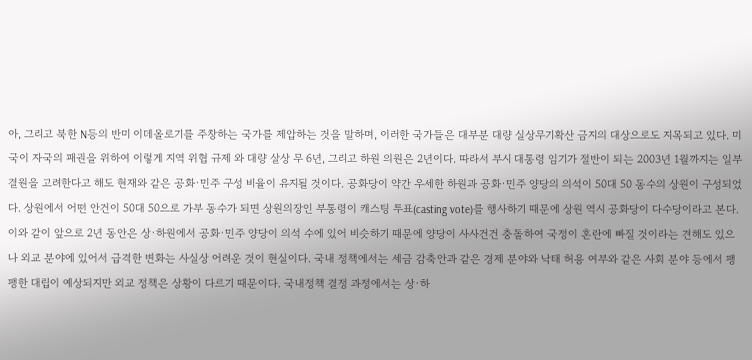아, 그리고 북한 N등의 반미 이데올로기를 주창하는 국가를 제압하는 것을 말하며, 이러한 국가들은 대부분 대량 실상무기확산 금지의 대상으로도 지목되고 있다. 미국이 자국의 패권을 위하여 이렇게 지역 위협 규제 와 대량 살상 무 6년, 그리고 하원 의원은 2년이다. 따라서 부시 대통령 임기가 절반이 되는 2003년 1월까지는 일부 결원을 고려한다고 해도 현재와 같은 공화·민주 구성 비율이 유지될 것이다. 공화당이 약간 우세한 하원과 공화·민주 양당의 의석이 50대 50 동수의 상원이 구성되었다. 상원에서 어떤 안건이 50대 50으로 가부 동수가 되면 상원의장인 부통령이 캐스팅 투표(casting vote)를 행사하기 때문에 상원 역시 공화당이 다수당이라고 본다. 이와 같이 앞으로 2년 동안은 상·하원에서 공화·민주 양당이 의석 수에 있어 비슷하기 때문에 양당이 사사건건 충돌하여 국정이 혼란에 빠질 것이라는 견해도 있으나 외교 분야에 있어서 급격한 변화는 사실상 어려운 것이 현실이다. 국내 정책에서는 세금 감축안과 같은 경제 분야와 낙태 허용 여부와 같은 사회 분야 등에서 팽팽한 대립이 예상되지만 외교 정책은 상황이 다르기 때문이다. 국내정책 결정 과정에서는 상·하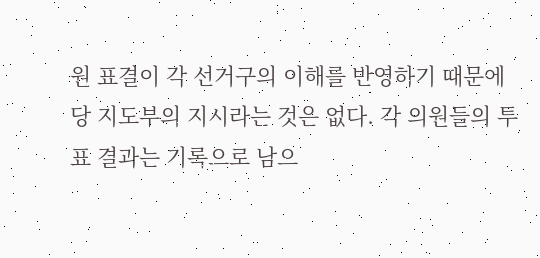원 표결이 각 선거구의 이해를 반영하기 때문에 당 지도부의 지시라는 것은 없다. 각 의원들의 투표 결과는 기록으로 남으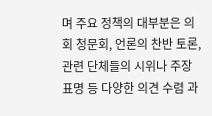며 주요 정책의 대부분은 의회 청문회, 언론의 찬반 토론, 관련 단체들의 시위나 주장 표명 등 다양한 의견 수렴 과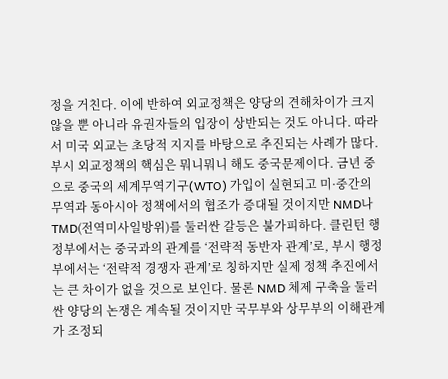정을 거친다. 이에 반하여 외교정책은 양당의 견해차이가 크지 않을 뿐 아니라 유권자들의 입장이 상반되는 것도 아니다. 따라서 미국 외교는 초당적 지지를 바탕으로 추진되는 사례가 많다.부시 외교정책의 핵심은 뭐니뭐니 해도 중국문제이다. 금년 중으로 중국의 세계무역기구(WTO) 가입이 실현되고 미·중간의 무역과 동아시아 정책에서의 협조가 증대될 것이지만 NMD나 TMD(전역미사일방위)를 둘러싼 갈등은 불가피하다. 클린턴 행정부에서는 중국과의 관계를 ‘전략적 동반자 관계’로, 부시 행정부에서는 ‘전략적 경쟁자 관계’로 칭하지만 실제 정책 추진에서는 큰 차이가 없을 것으로 보인다. 물론 NMD 체제 구축을 둘러싼 양당의 논쟁은 계속될 것이지만 국무부와 상무부의 이해관계가 조정되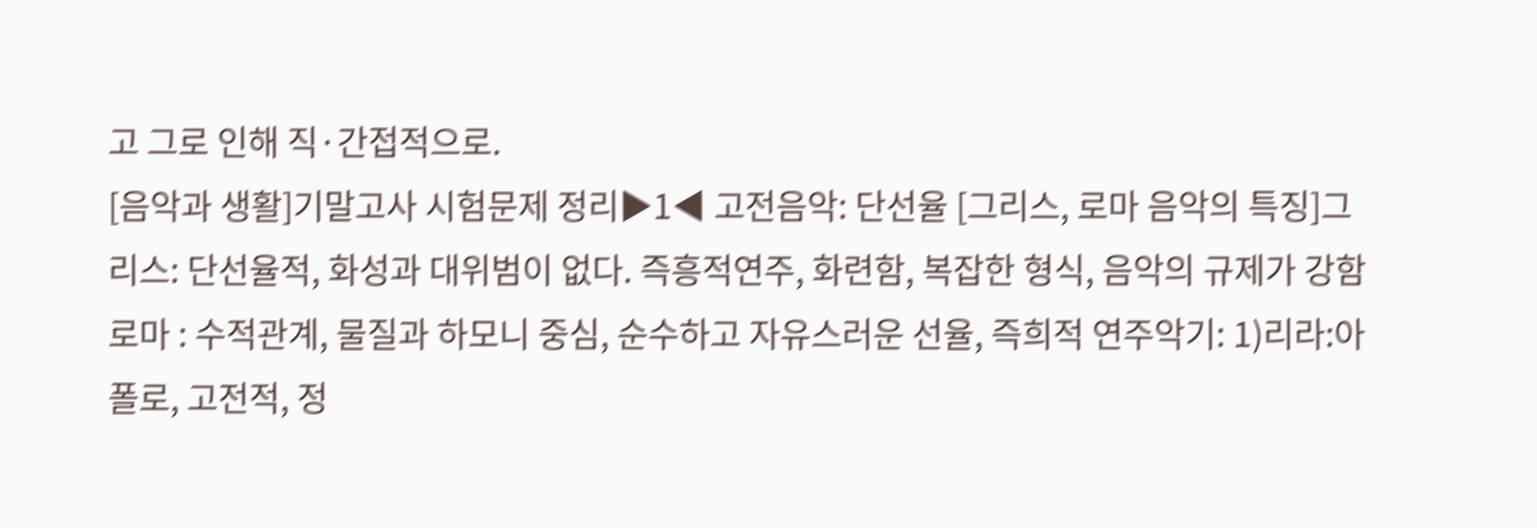고 그로 인해 직·간접적으로.
[음악과 생활]기말고사 시험문제 정리▶1◀ 고전음악: 단선율 [그리스, 로마 음악의 특징]그리스: 단선율적, 화성과 대위범이 없다. 즉흥적연주, 화련함, 복잡한 형식, 음악의 규제가 강함로마 : 수적관계, 물질과 하모니 중심, 순수하고 자유스러운 선율, 즉희적 연주악기: 1)리라:아폴로, 고전적, 정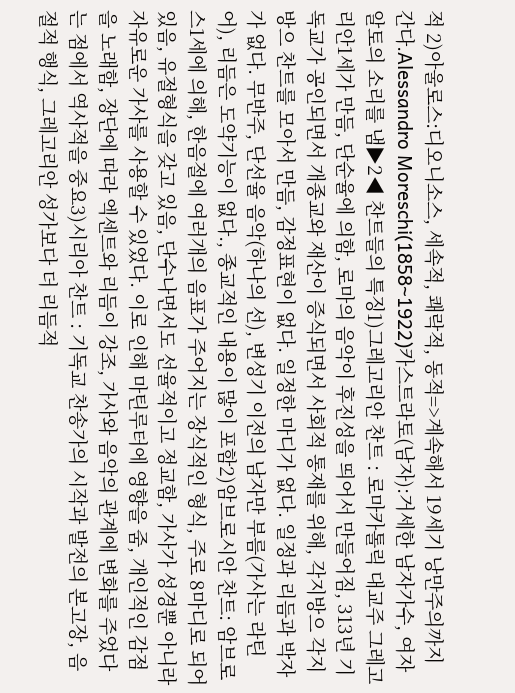적 2)아울로스:디오니소스, 세속적, 쾌락적, 동적=>계속해서 19세기 낭만주의까지 간다.Alessandro Moreschi(1858~1922)카스트라토(남자):거세한 남자가수, 여자알토의 소리를 냄▶2◀ 찬트들의 특징1)그레고리안 찬트 : 로마카톨릭 대교주 그레고리안1세가 만듬, 단순율에 의함, 로마의 음악이 후진성을 띄어서 만들어짐, 313년 기독교가 공인되면서 개종교와 재산이 증식되면서 사회적 통재를 위해, 각지방으 각지방으 찬트를 모아서 만듬, 감정표현이 없다. 일정한 마디가 없다. 일정과 리듬과 박자가 없다. 무반주, 단선율 음악(하나의 선), 변성기 이전의 남자만 부름(가사는 라틴어), 리듬은 도약기능이 없다., 종교적인 내용이 많이 포함2)암브로시안 찬트: 암브로스1세에 의해, 한음절에 여러개의 음표가 주어지는 장식적인 형식, 주로 8마디로 되어있음, 유절형식을 갖고 있음, 단수나면서도 선율적이고 정교함, 가사가 성경뿐 아니라 자유로운 가사를 사용할 수 있었다. 이로 인해 마틴루터에 영향을 줌, 개인적인 감점을 노래함, 장단에 따라 엑센트와 리듬이 강조, 가사와 음악의 관계에 변화를 주었다는 점에서 역사적을 중요3)시리아 찬트 : 기독교 찬송가의 시작과 발전의 본고장, 음절적 행식, 그레고리안 성가보다 더 리듬적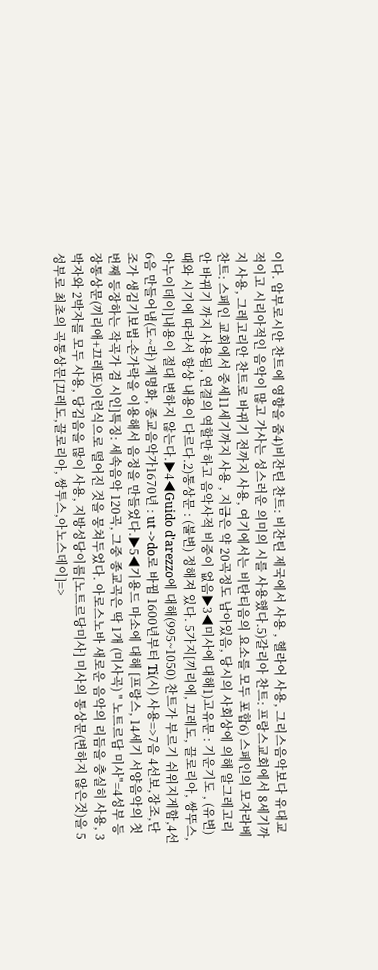이다. 암부로시안 찬트에 영향을 줌4)비잔틴 찬트: 비잔틴 제국에서 사용 , 헬라어 사용, 그리스음악보다 유대교적이고 시리아적인 음악이 많고 가사는 성스러운 의미의 시를 사용했다.5)갈리아 찬트: 프랑스교회에서 8세기까지 사용, 그레고리안 찬트로 바뀌기 전까지 사용, 여기에서는 비탄티음의 요소를 모두 포합6) 스페인의 모자라베 찬트: 스페인 교회에서 중세11세기까지 사용 , 지금은 약 20곡정도 남아있음, 당시의 사회상에 의해 알그레고리안 바뀌기 까지 사용됨, 연결의 역할만 하고 음악사적 비중이 없음▶3◀미사에 대해1)고유문 : 기운기도 , (유변)때와 시기에 따라서 항상 내용이 다르다.2)통상문 : (불변) 정해져 있다. 5가지[끼리에, 끄레도, 끌로리아, 쌍뚜스, 아누이데이]내용이 절대 변하지 않는다.▶4◀Guido d'arezzo에 대해(995~1050) 찬트가 부르기 쉬위지게함,4선 6음 만들어냄(도~라) 계명화, 종교음악가1670년 : ut ->do로 바뀜 1600년부터 Ti(시) 사용=>7음 4선보,장조,단조가 생김기보법-손가락을 이용해서 음정을 만들었다.▶5◀기용드 마소에 대해 [프랑스, 14세기 서양음악의 첫 번째 등장하는 작곡가 겸 시인]특징: 세속음악 120곡, 그중 종교곡은 딱 1개 (미사곡) " 노트르담 미사"=4성부 등장통상문(끼리애+끄레또)이런식으로 떨어진 것을 뭉쳐두었다. 아로스노바 새로운 음악의 리듬을 충실히 사용, 3박자와 2박자를 모두 사용, 당김음을 많이 사용, 지방성당이름[노트르당미사] 미사의 통상문(변하지 않은것)을 5성부로 최초의 곡통상문[끄레도,끌로리아, 쌍투스,아노스데이]=>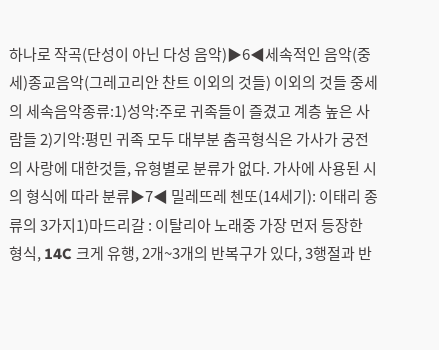하나로 작곡(단성이 아닌 다성 음악)▶6◀세속적인 음악(중세)종교음악(그레고리안 찬트 이외의 것들) 이외의 것들 중세의 세속음악종류:1)성악:주로 귀족들이 즐겼고 계층 높은 사람들 2)기악:평민 귀족 모두 대부분 춤곡형식은 가사가 궁전의 사랑에 대한것들, 유형별로 분류가 없다. 가사에 사용된 시의 형식에 따라 분류▶7◀ 밀레뜨레 첸또(14세기): 이태리 종류의 3가지1)마드리갈 : 이탈리아 노래중 가장 먼저 등장한 형식, 14C 크게 유행, 2개~3개의 반복구가 있다, 3행절과 반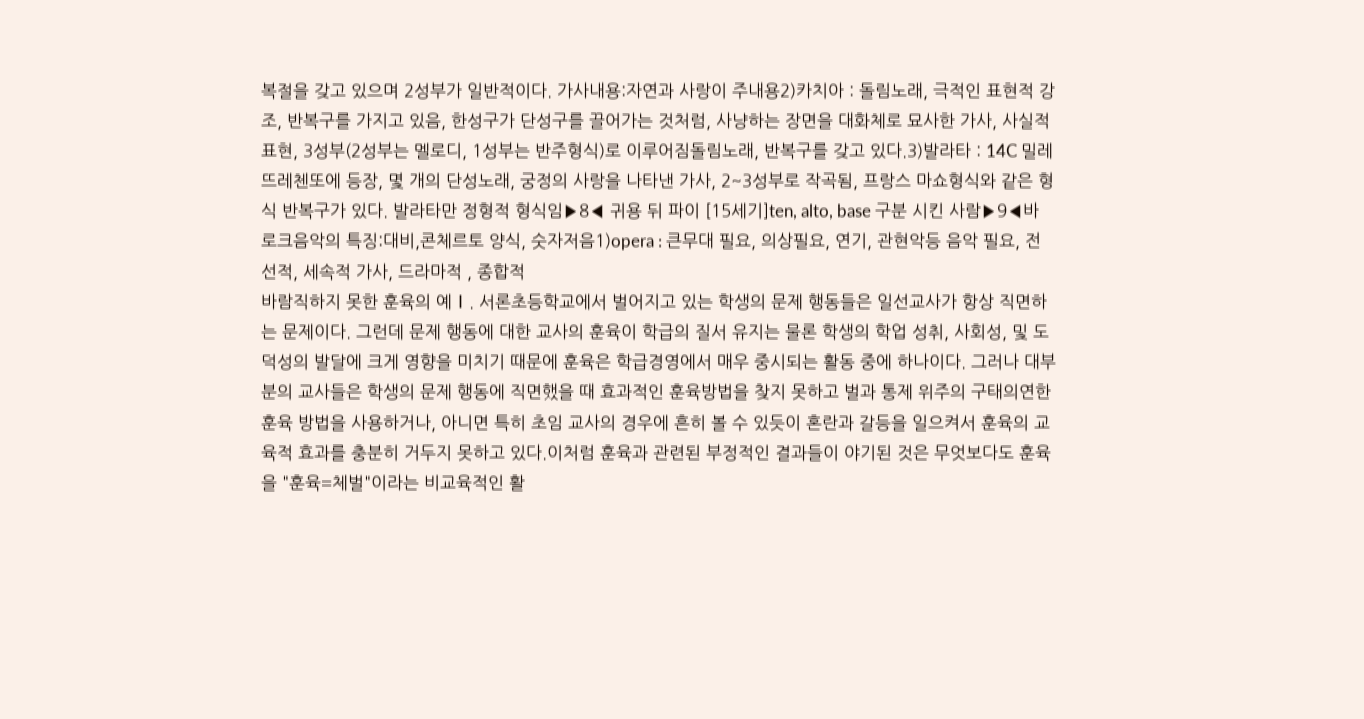복절을 갖고 있으며 2성부가 일반적이다. 가사내용:자연과 사랑이 주내용2)카치아 : 돌림노래, 극적인 표현적 강조, 반복구를 가지고 있음, 한성구가 단성구를 끌어가는 것처럼, 사냥하는 장면을 대화체로 묘사한 가사, 사실적 표현, 3성부(2성부는 멜로디, 1성부는 반주형식)로 이루어짐돌림노래, 반복구를 갖고 있다.3)발라타 : 14C 밀레뜨레첸또에 등장, 몇 개의 단성노래, 궁정의 사랑을 나타낸 가사, 2~3성부로 작곡됨, 프랑스 마쇼형식와 같은 형식 반복구가 있다. 발라타만 정형적 형식임▶8◀ 귀용 뒤 파이 [15세기]ten, alto, base 구분 시킨 사람▶9◀바로크음악의 특징:대비,콘체르토 양식, 숫자저음1)opera : 큰무대 필요, 의상필요, 연기, 관현악등 음악 필요, 전선적, 세속적 가사, 드라마적 , 종합적
바람직하지 못한 훈육의 예Ⅰ. 서론초등학교에서 벌어지고 있는 학생의 문제 행동들은 일선교사가 항상 직면하는 문제이다. 그런데 문제 행동에 대한 교사의 훈육이 학급의 질서 유지는 물론 학생의 학업 성취, 사회성, 및 도덕성의 발달에 크게 영향을 미치기 때문에 훈육은 학급경영에서 매우 중시되는 활동 중에 하나이다. 그러나 대부분의 교사들은 학생의 문제 행동에 직면했을 때 효과적인 훈육방법을 찾지 못하고 벌과 통제 위주의 구태의연한 훈육 방법을 사용하거나, 아니면 특히 초임 교사의 경우에 흔히 볼 수 있듯이 혼란과 갈등을 일으켜서 훈육의 교육적 효과를 충분히 거두지 못하고 있다.이처럼 훈육과 관련된 부정적인 결과들이 야기된 것은 무엇보다도 훈육을 "훈육=체벌"이라는 비교육적인 활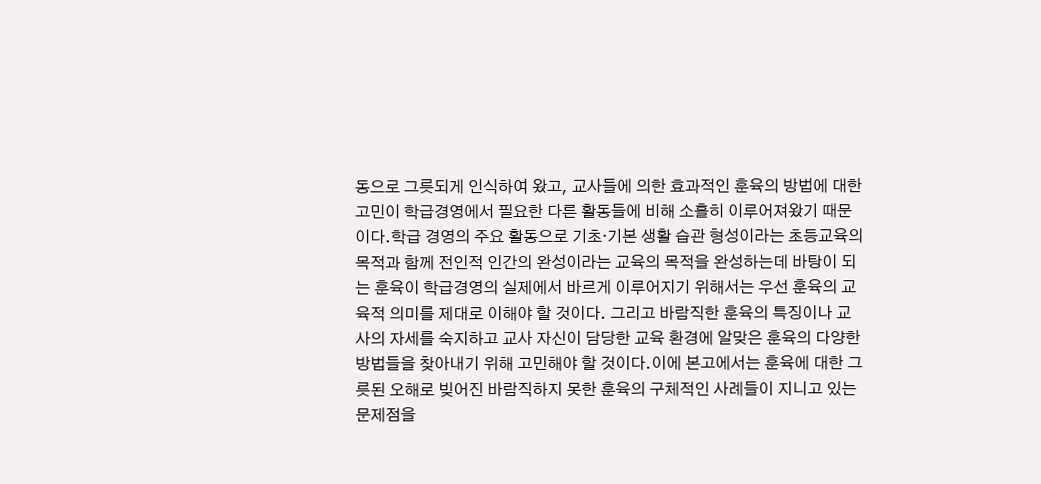동으로 그릇되게 인식하여 왔고, 교사들에 의한 효과적인 훈육의 방법에 대한 고민이 학급경영에서 필요한 다른 활동들에 비해 소홀히 이루어져왔기 때문이다.학급 경영의 주요 활동으로 기초·기본 생활 습관 형성이라는 초등교육의 목적과 함께 전인적 인간의 완성이라는 교육의 목적을 완성하는데 바탕이 되는 훈육이 학급경영의 실제에서 바르게 이루어지기 위해서는 우선 훈육의 교육적 의미를 제대로 이해야 할 것이다. 그리고 바람직한 훈육의 특징이나 교사의 자세를 숙지하고 교사 자신이 담당한 교육 환경에 알맞은 훈육의 다양한 방법들을 찾아내기 위해 고민해야 할 것이다.이에 본고에서는 훈육에 대한 그릇된 오해로 빚어진 바람직하지 못한 훈육의 구체적인 사례들이 지니고 있는 문제점을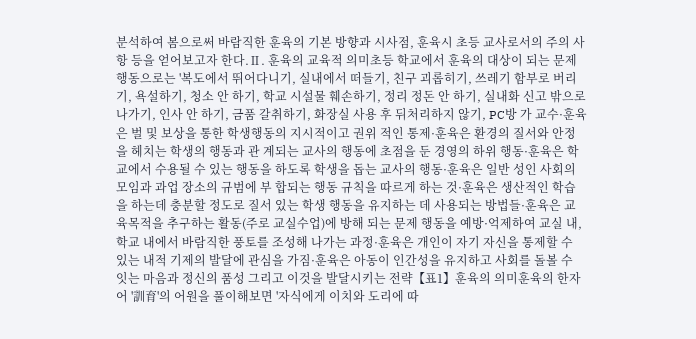분석하여 봄으로써 바람직한 훈육의 기본 방향과 시사점, 훈육시 초등 교사로서의 주의 사항 등을 얻어보고자 한다.Ⅱ. 훈육의 교육적 의미초등 학교에서 훈육의 대상이 되는 문제 행동으로는 '복도에서 뛰어다니기, 실내에서 떠들기, 친구 괴롭히기, 쓰레기 함부로 버리기, 욕설하기, 청소 안 하기, 학교 시설물 훼손하기, 정리 정돈 안 하기, 실내화 신고 밖으로 나가기, 인사 안 하기, 금품 갈취하기, 화장실 사용 후 뒤처리하지 않기, PC방 가 교수·훈육은 벌 및 보상을 통한 학생행동의 지시적이고 권위 적인 통제·훈육은 환경의 질서와 안정을 헤치는 학생의 행동과 관 계되는 교사의 행동에 초점을 둔 경영의 하위 행동·훈육은 학교에서 수용될 수 있는 행동을 하도록 학생을 돕는 교사의 행동·훈육은 일반 성인 사회의 모임과 과업 장소의 규범에 부 합되는 행동 규칙을 따르게 하는 것·훈육은 생산적인 학습을 하는데 충분할 정도로 질서 있는 학생 행동을 유지하는 데 사용되는 방법들·훈육은 교육목적을 추구하는 활동(주로 교실수업)에 방해 되는 문제 행동을 예방·억제하여 교실 내, 학교 내에서 바람직한 풍토를 조성해 나가는 과정·훈육은 개인이 자기 자신을 통제할 수 있는 내적 기제의 발달에 관심을 가짐·훈육은 아동이 인간성을 유지하고 사회를 돌볼 수 잇는 마음과 정신의 품성 그리고 이것을 발달시키는 전략【표1】훈육의 의미훈육의 한자어 '訓育'의 어원을 풀이해보면 '자식에게 이치와 도리에 따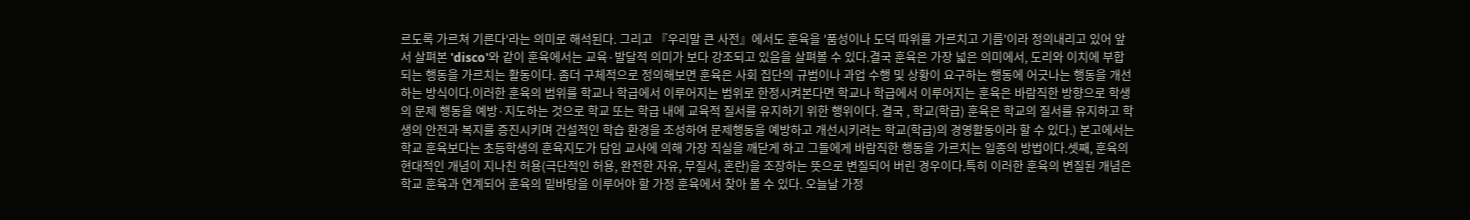르도록 가르쳐 기른다'라는 의미로 해석된다. 그리고 『우리말 큰 사전』에서도 훈육을 '품성이나 도덕 따위를 가르치고 기름'이라 정의내리고 있어 앞서 살펴본 'disco'와 같이 훈육에서는 교육·발달적 의미가 보다 강조되고 있음을 살펴볼 수 있다.결국 훈육은 가장 넓은 의미에서, 도리와 이치에 부합되는 행동을 가르치는 활동이다. 좀더 구체적으로 정의해보면 훈육은 사회 집단의 규범이나 과업 수행 및 상황이 요구하는 행동에 어긋나는 행동을 개선하는 방식이다.이러한 훈육의 범위를 학교나 학급에서 이루어지는 범위로 한정시켜본다면 학교나 학급에서 이루어지는 훈육은 바람직한 방향으로 학생의 문제 행동을 예방·지도하는 것으로 학교 또는 학급 내에 교육적 질서를 유지하기 위한 행위이다. 결국 , 학교(학급) 훈육은 학교의 질서를 유지하고 학생의 안전과 복지를 증진시키며 건설적인 학습 환경을 조성하여 문제행동을 예방하고 개선시키려는 학교(학급)의 경영활동이라 할 수 있다.) 본고에서는 학교 훈육보다는 초등학생의 훈육지도가 담임 교사에 의해 가장 직실을 깨닫게 하고 그들에게 바람직한 행동을 가르치는 일종의 방법이다.셋째, 훈육의 현대적인 개념이 지나친 허용(극단적인 허용, 완전한 자유, 무질서, 혼란)을 조장하는 뜻으로 변질되어 버린 경우이다.특히 이러한 훈육의 변질된 개념은 학교 훈육과 연계되어 훈육의 밑바탕을 이루어야 할 가정 훈육에서 찾아 볼 수 있다. 오늘날 가정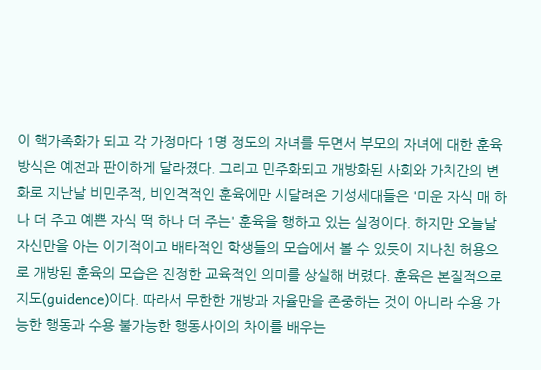이 핵가족화가 되고 각 가정마다 1명 정도의 자녀를 두면서 부모의 자녀에 대한 훈육방식은 예전과 판이하게 달라졌다. 그리고 민주화되고 개방화된 사회와 가치간의 변화로 지난날 비민주적, 비인격적인 훈육에만 시달려온 기성세대들은 '미운 자식 매 하나 더 주고 예쁜 자식 떡 하나 더 주는' 훈육을 행하고 있는 실정이다. 하지만 오늘날 자신만을 아는 이기적이고 배타적인 학생들의 모습에서 볼 수 있듯이 지나친 허용으로 개방된 훈육의 모습은 진정한 교육적인 의미를 상실해 버렸다. 훈육은 본질적으로 지도(guidence)이다. 따라서 무한한 개방과 자율만을 존중하는 것이 아니라 수용 가능한 행동과 수용 불가능한 행동사이의 차이를 배우는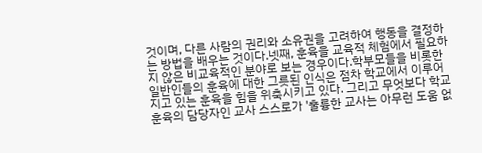것이며, 다른 사람의 권리와 소유권을 고려하여 행동을 결정하는 방법을 배우는 것이다.넷째, 훈육을 교육적 체험에서 필요하지 않은 비교육적인 분야로 보는 경우이다.학부모들을 비롯한 일반인들의 훈육에 대한 그릇된 인식은 점차 학교에서 이루어지고 있는 훈육을 힘을 위축시키고 있다. 그리고 무엇보다 학교 훈육의 담당자인 교사 스스로가 '훌륭한 교사는 아무런 도움 없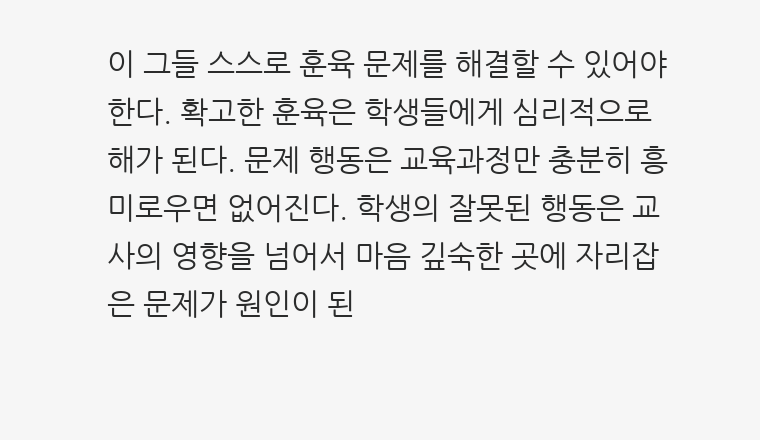이 그들 스스로 훈육 문제를 해결할 수 있어야 한다. 확고한 훈육은 학생들에게 심리적으로 해가 된다. 문제 행동은 교육과정만 충분히 흥미로우면 없어진다. 학생의 잘못된 행동은 교사의 영향을 넘어서 마음 깊숙한 곳에 자리잡은 문제가 원인이 된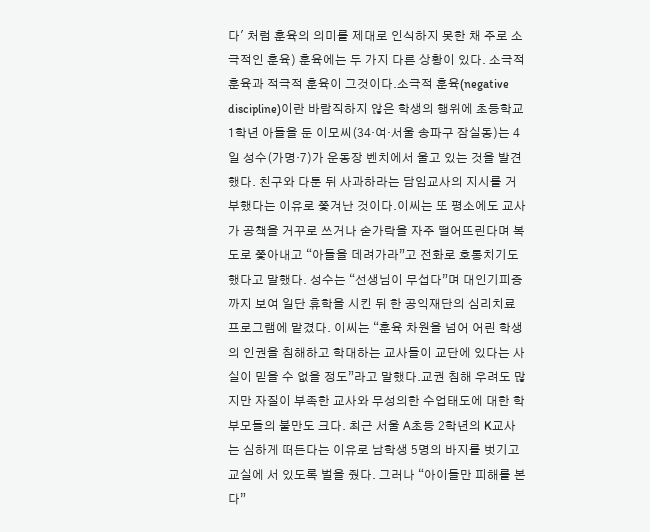다' 처럼 훈육의 의미를 제대로 인식하지 못한 채 주로 소극적인 훈육) 훈육에는 두 가지 다른 상황이 있다. 소극적 훈육과 적극적 훈육이 그것이다.소극적 훈육(negative discipline)이란 바람직하지 않은 학생의 행위에 초등학교 1학년 아들을 둔 이모씨(34·여·서울 송파구 잠실동)는 4일 성수(가명·7)가 운동장 벤치에서 울고 있는 것을 발견했다. 친구와 다툰 뒤 사과하라는 담임교사의 지시를 거부했다는 이유로 쫓겨난 것이다.이씨는 또 평소에도 교사가 공책을 거꾸로 쓰거나 숟가락을 자주 떨어뜨린다며 복도로 쫓아내고 “아들을 데려가라”고 전화로 호통치기도 했다고 말했다. 성수는 “선생님이 무섭다”며 대인기피증까지 보여 일단 휴학을 시킨 뒤 한 공익재단의 심리치료 프로그램에 맡겼다. 이씨는 “훈육 차원을 넘어 어린 학생의 인권을 침해하고 학대하는 교사들이 교단에 있다는 사실이 믿을 수 없을 정도”라고 말했다.교권 침해 우려도 많지만 자질이 부족한 교사와 무성의한 수업태도에 대한 학부모들의 불만도 크다. 최근 서울 A초등 2학년의 K교사는 심하게 떠든다는 이유로 남학생 5명의 바지를 벗기고 교실에 서 있도록 벌을 줬다. 그러나 “아이들만 피해를 본다”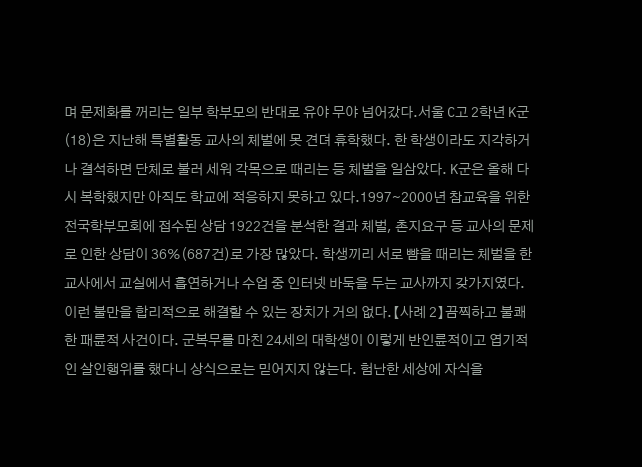며 문제화를 꺼리는 일부 학부모의 반대로 유야 무야 넘어갔다.서울 C고 2학년 K군(18)은 지난해 특별활동 교사의 체벌에 못 견뎌 휴학했다. 한 학생이라도 지각하거나 결석하면 단체로 불러 세워 각목으로 때리는 등 체벌을 일삼았다. K군은 올해 다시 복학했지만 아직도 학교에 적응하지 못하고 있다.1997∼2000년 참교육을 위한 전국학부모회에 접수된 상담 1922건을 분석한 결과 체벌, 촌지요구 등 교사의 문제로 인한 상담이 36%(687건)로 가장 많았다. 학생끼리 서로 뺨을 때리는 체벌을 한 교사에서 교실에서 흡연하거나 수업 중 인터넷 바둑을 두는 교사까지 갖가지였다. 이런 불만을 합리적으로 해결할 수 있는 장치가 거의 없다.【사례 2】끔찍하고 불쾌한 패륜적 사건이다. 군복무를 마친 24세의 대학생이 이렇게 반인륜적이고 엽기적인 살인행위를 했다니 상식으로는 믿어지지 않는다. 험난한 세상에 자식을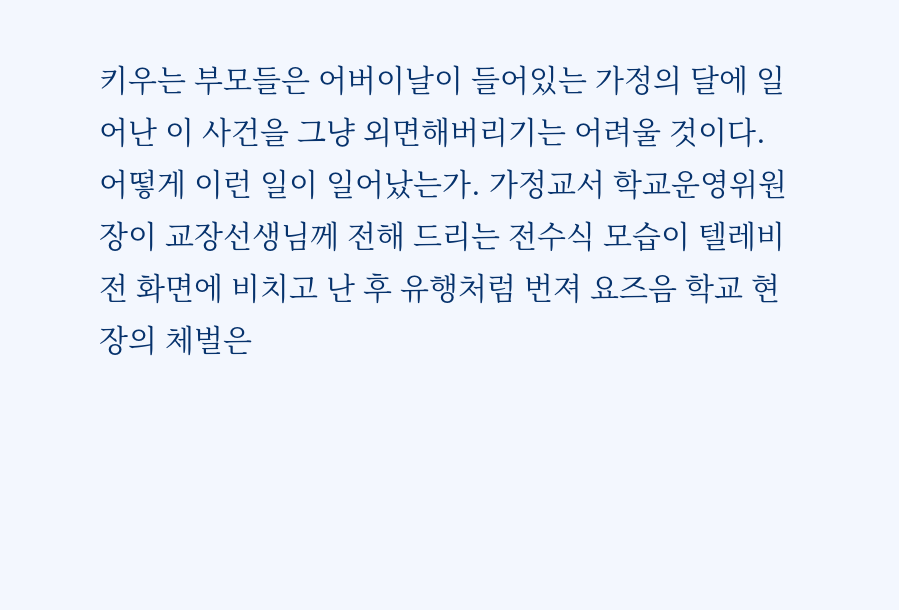키우는 부모들은 어버이날이 들어있는 가정의 달에 일어난 이 사건을 그냥 외면해버리기는 어려울 것이다. 어떻게 이런 일이 일어났는가. 가정교서 학교운영위원장이 교장선생님께 전해 드리는 전수식 모습이 텔레비전 화면에 비치고 난 후 유행처럼 번져 요즈음 학교 현장의 체벌은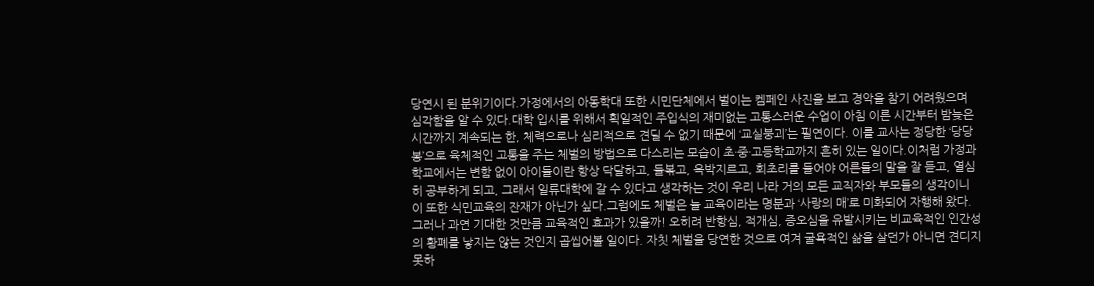당연시 된 분위기이다.가정에서의 아동학대 또한 시민단체에서 벌이는 켐페인 사진을 보고 경악을 참기 어려웠으며 심각함을 알 수 있다.대학 입시를 위해서 획일적인 주입식의 재미없는 고통스러운 수업이 아침 이른 시간부터 밤늦은 시간까지 계속되는 한, 체력으로나 심리적으로 견딜 수 없기 때문에 ‘교실붕괴’는 필연이다. 이를 교사는 정당한 ‘당당봉’으로 육체적인 고통을 주는 체벌의 방법으로 다스리는 모습이 초·중·고등학교까지 흔히 있는 일이다.이처럼 가정과 학교에서는 변함 없이 아이들이란 항상 닥달하고, 들볶고, 윽박지르고, 회초리를 들어야 어른들의 말을 잘 듣고, 열심히 공부하게 되고, 그래서 일류대학에 갈 수 있다고 생각하는 것이 우리 나라 거의 모든 교직자와 부모들의 생각이니 이 또한 식민교육의 잔재가 아닌가 싶다.그럼에도 체벌은 늘 교육이라는 명분과 ‘사랑의 매’로 미화되어 자행해 왔다. 그러나 과연 기대한 것만큼 교육적인 효과가 있을까! 오히려 반항심, 적개심, 증오심을 유발시키는 비교육적인 인간성의 황폐를 낳지는 않는 것인지 곱씹어볼 일이다. 자칫 체벌을 당연한 것으로 여겨 굴욕적인 삶을 살던가 아니면 견디지 못하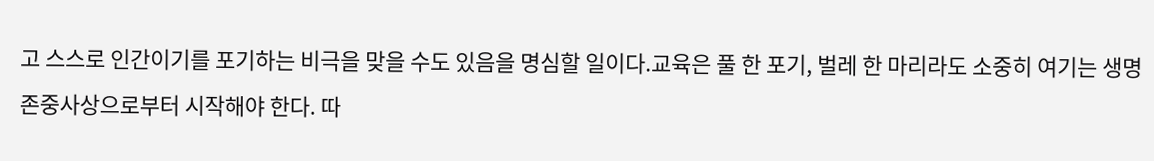고 스스로 인간이기를 포기하는 비극을 맞을 수도 있음을 명심할 일이다.교육은 풀 한 포기, 벌레 한 마리라도 소중히 여기는 생명존중사상으로부터 시작해야 한다. 따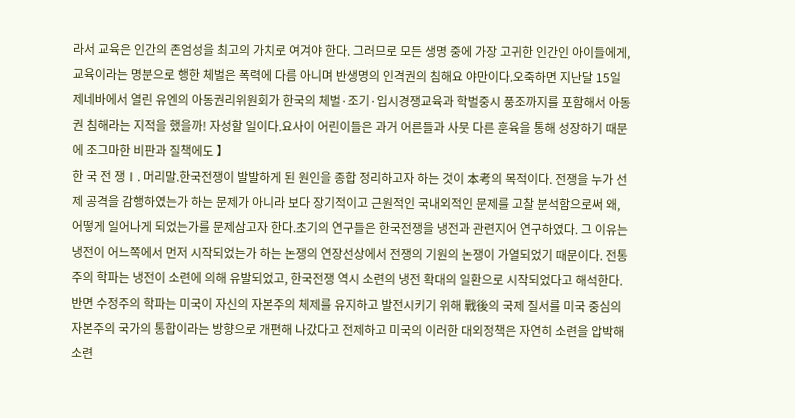라서 교육은 인간의 존엄성을 최고의 가치로 여겨야 한다. 그러므로 모든 생명 중에 가장 고귀한 인간인 아이들에게, 교육이라는 명분으로 행한 체벌은 폭력에 다름 아니며 반생명의 인격권의 침해요 야만이다.오죽하면 지난달 15일 제네바에서 열린 유엔의 아동권리위원회가 한국의 체벌·조기·입시경쟁교육과 학벌중시 풍조까지를 포함해서 아동권 침해라는 지적을 했을까! 자성할 일이다.요사이 어린이들은 과거 어른들과 사뭇 다른 훈육을 통해 성장하기 때문에 조그마한 비판과 질책에도 】
한 국 전 쟁Ⅰ. 머리말.한국전쟁이 발발하게 된 원인을 종합 정리하고자 하는 것이 本考의 목적이다. 전쟁을 누가 선제 공격을 감행하였는가 하는 문제가 아니라 보다 장기적이고 근원적인 국내외적인 문제를 고찰 분석함으로써 왜, 어떻게 일어나게 되었는가를 문제삼고자 한다.초기의 연구들은 한국전쟁을 냉전과 관련지어 연구하였다. 그 이유는 냉전이 어느쪽에서 먼저 시작되었는가 하는 논쟁의 연장선상에서 전쟁의 기원의 논쟁이 가열되었기 때문이다. 전통주의 학파는 냉전이 소련에 의해 유발되었고, 한국전쟁 역시 소련의 냉전 확대의 일환으로 시작되었다고 해석한다. 반면 수정주의 학파는 미국이 자신의 자본주의 체제를 유지하고 발전시키기 위해 戰後의 국제 질서를 미국 중심의 자본주의 국가의 통합이라는 방향으로 개편해 나갔다고 전제하고 미국의 이러한 대외정책은 자연히 소련을 압박해 소련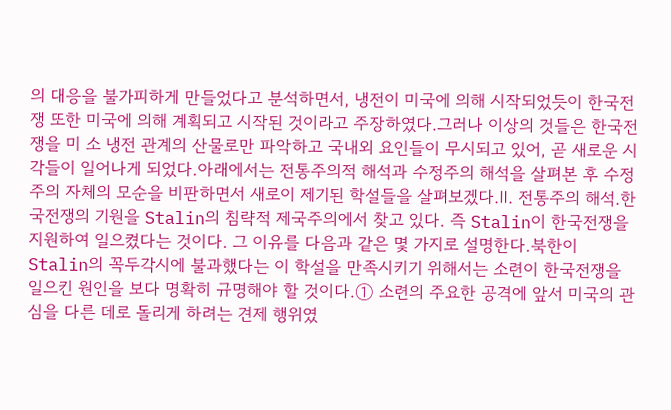의 대응을 불가피하게 만들었다고 분석하면서, 냉전이 미국에 의해 시작되었듯이 한국전쟁 또한 미국에 의해 계획되고 시작된 것이라고 주장하였다.그러나 이상의 것들은 한국전쟁을 미 소 냉전 관계의 산물로만 파악하고 국내외 요인들이 무시되고 있어, 곧 새로운 시각들이 일어나게 되었다.아래에서는 전통주의적 해석과 수정주의 해석을 살펴본 후 수정주의 자체의 모순을 비판하면서 새로이 제기된 학설들을 살펴보겠다.Ⅱ. 전통주의 해석.한국전쟁의 기원을 Stalin의 침략적 제국주의에서 찾고 있다. 즉 Stalin이 한국전쟁을 지원하여 일으켰다는 것이다. 그 이유를 다음과 같은 몇 가지로 설명한다.북한이 Stalin의 꼭두각시에 불과했다는 이 학설을 만족시키기 위해서는 소련이 한국전쟁을 일으킨 원인을 보다 명확히 규명해야 할 것이다.① 소련의 주요한 공격에 앞서 미국의 관심을 다른 데로 돌리게 하려는 견제 행위였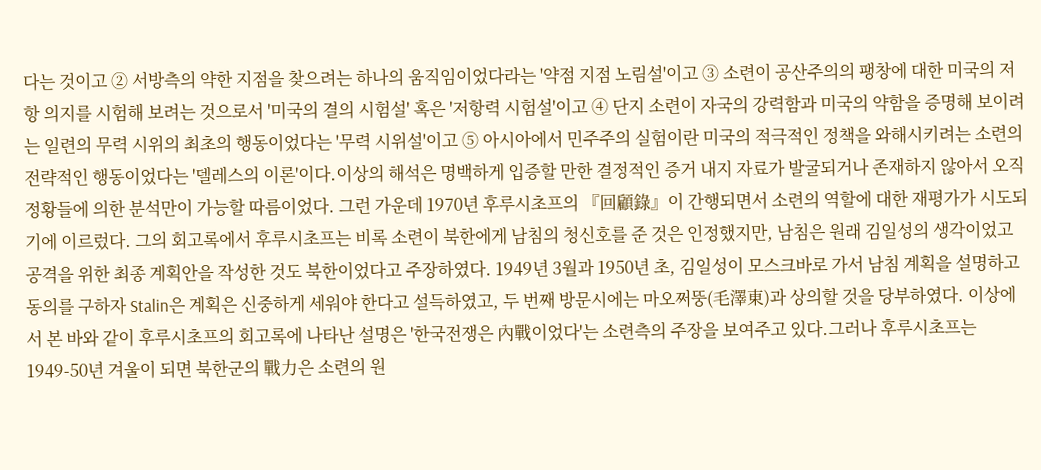다는 것이고 ② 서방측의 약한 지점을 찾으려는 하나의 움직임이었다라는 '약점 지점 노림설'이고 ③ 소련이 공산주의의 팽창에 대한 미국의 저항 의지를 시험해 보려는 것으로서 '미국의 결의 시험설' 혹은 '저항력 시험설'이고 ④ 단지 소련이 자국의 강력함과 미국의 약함을 증명해 보이려는 일련의 무력 시위의 최초의 행동이었다는 '무력 시위설'이고 ⑤ 아시아에서 민주주의 실험이란 미국의 적극적인 정책을 와해시키려는 소련의 전략적인 행동이었다는 '델레스의 이론'이다.이상의 해석은 명백하게 입증할 만한 결정적인 증거 내지 자료가 발굴되거나 존재하지 않아서 오직 정황들에 의한 분석만이 가능할 따름이었다. 그런 가운데 1970년 후루시초프의 『回顧錄』이 간행되면서 소련의 역할에 대한 재평가가 시도되기에 이르렀다. 그의 회고록에서 후루시초프는 비록 소련이 북한에게 남침의 청신호를 준 것은 인정했지만, 남침은 원래 김일성의 생각이었고 공격을 위한 최종 계획안을 작성한 것도 북한이었다고 주장하였다. 1949년 3월과 1950년 초, 김일성이 모스크바로 가서 남침 계획을 설명하고 동의를 구하자 Stalin은 계획은 신중하게 세워야 한다고 설득하였고, 두 번째 방문시에는 마오쩌뚱(毛澤東)과 상의할 것을 당부하였다. 이상에서 본 바와 같이 후루시초프의 회고록에 나타난 설명은 '한국전쟁은 內戰이었다'는 소련측의 주장을 보여주고 있다.그러나 후루시초프는 1949-50년 겨울이 되면 북한군의 戰力은 소련의 원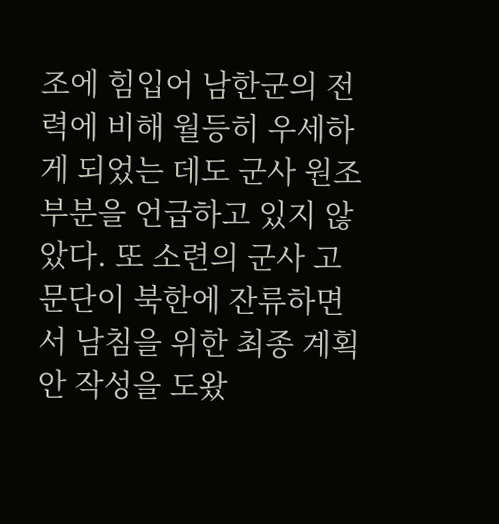조에 힘입어 남한군의 전력에 비해 월등히 우세하게 되었는 데도 군사 원조 부분을 언급하고 있지 않았다. 또 소련의 군사 고문단이 북한에 잔류하면서 남침을 위한 최종 계획안 작성을 도왔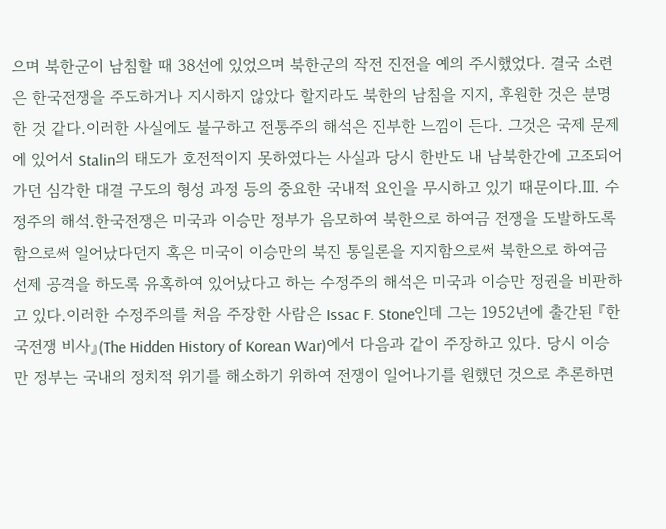으며 북한군이 남침할 때 38선에 있었으며 북한군의 작전 진전을 예의 주시했었다. 결국 소련은 한국전쟁을 주도하거나 지시하지 않았다 할지라도 북한의 남침을 지지, 후원한 것은 분명한 것 같다.이러한 사실에도 불구하고 전통주의 해석은 진부한 느낌이 든다. 그것은 국제 문제에 있어서 Stalin의 태도가 호전적이지 못하였다는 사실과 당시 한반도 내 남북한간에 고조되어 가던 심각한 대결 구도의 형성 과정 등의 중요한 국내적 요인을 무시하고 있기 때문이다.Ⅲ. 수정주의 해석.한국전쟁은 미국과 이승만 정부가 음모하여 북한으로 하여금 전쟁을 도발하도록 함으로써 일어났다던지 혹은 미국이 이승만의 북진 통일론을 지지함으로써 북한으로 하여금 선제 공격을 하도록 유혹하여 있어났다고 하는 수정주의 해석은 미국과 이승만 정권을 비판하고 있다.이러한 수정주의를 처음 주장한 사람은 Issac F. Stone인데 그는 1952년에 출간된 『한국전쟁 비사』(The Hidden History of Korean War)에서 다음과 같이 주장하고 있다. 당시 이승만 정부는 국내의 정치적 위기를 해소하기 위하여 전쟁이 일어나기를 원했던 것으로 추론하면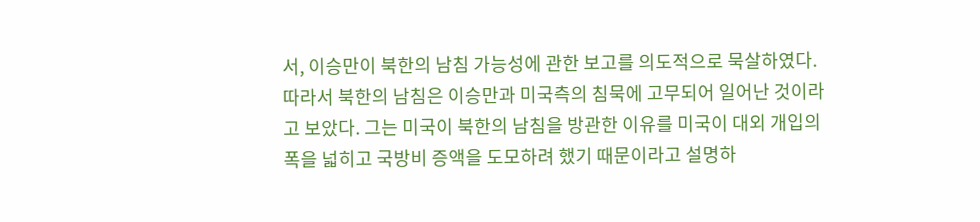서, 이승만이 북한의 남침 가능성에 관한 보고를 의도적으로 묵살하였다. 따라서 북한의 남침은 이승만과 미국측의 침묵에 고무되어 일어난 것이라고 보았다. 그는 미국이 북한의 남침을 방관한 이유를 미국이 대외 개입의 폭을 넓히고 국방비 증액을 도모하려 했기 때문이라고 설명하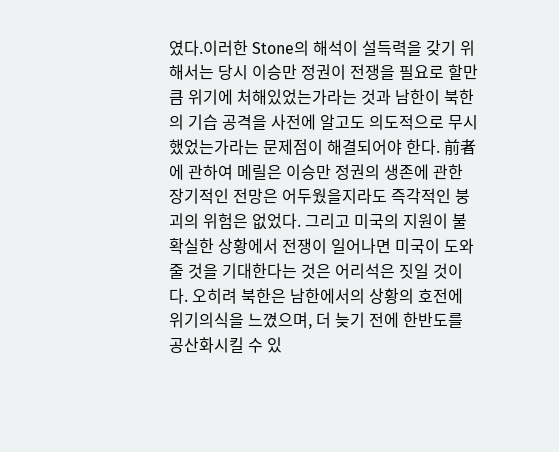였다.이러한 Stone의 해석이 설득력을 갖기 위해서는 당시 이승만 정권이 전쟁을 필요로 할만큼 위기에 처해있었는가라는 것과 남한이 북한의 기습 공격을 사전에 알고도 의도적으로 무시했었는가라는 문제점이 해결되어야 한다. 前者에 관하여 메릴은 이승만 정권의 생존에 관한 장기적인 전망은 어두웠을지라도 즉각적인 붕괴의 위험은 없었다. 그리고 미국의 지원이 불확실한 상황에서 전쟁이 일어나면 미국이 도와 줄 것을 기대한다는 것은 어리석은 짓일 것이다. 오히려 북한은 남한에서의 상황의 호전에 위기의식을 느꼈으며, 더 늦기 전에 한반도를 공산화시킬 수 있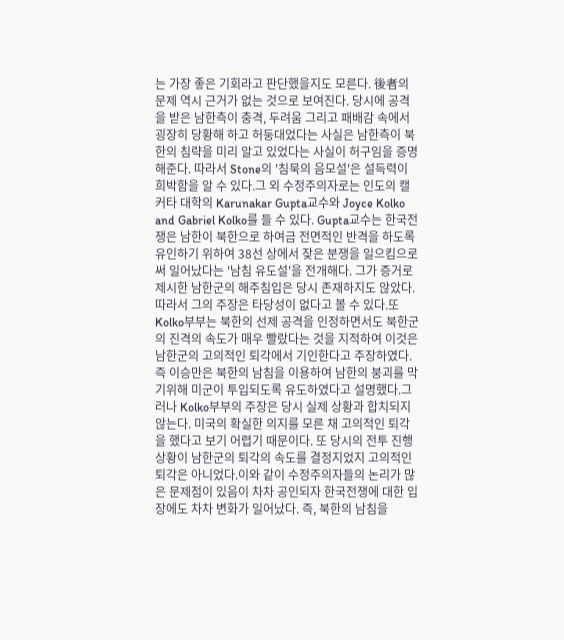는 가장 좋은 기회라고 판단했을지도 모른다. 後者의 문제 역시 근거가 없는 것으로 보여진다. 당시에 공격을 받은 남한측이 충격, 두려움 그리고 패배감 속에서 굉장히 당황해 하고 허둥대었다는 사실은 남한측이 북한의 침략을 미리 알고 있었다는 사실이 허구임을 증명해준다. 따라서 Stone의 '침묵의 음모설'은 설득력이 희박함을 알 수 있다.그 외 수정주의자로는 인도의 캘커타 대학의 Karunakar Gupta교수와 Joyce Kolko and Gabriel Kolko를 들 수 있다. Gupta교수는 한국전쟁은 남한이 북한으로 하여금 전면적인 반격을 하도록 유인하기 위하여 38선 상에서 잦은 분쟁을 일으킴으로써 일어났다는 '남침 유도설'을 전개해다. 그가 증거로 제시한 남한군의 해주침입은 당시 존재하지도 않았다. 따라서 그의 주장은 타당성이 없다고 볼 수 있다.또 Kolko부부는 북한의 선제 공격을 인정하면서도 북한군의 진격의 속도가 매우 빨랐다는 것을 지적하여 이것은 남한군의 고의적인 퇴각에서 기인한다고 주장하였다. 즉 이승만은 북한의 남침을 이용하여 남한의 붕괴를 막기위해 미군이 투입되도록 유도하였다고 설명했다.그러나 Kolko부부의 주장은 당시 실제 상황과 합치되지 않는다. 미국의 확실한 의지를 모른 채 고의적인 퇴각을 했다고 보기 어렵기 때문이다. 또 당시의 전투 진행 상황이 남한군의 퇴각의 속도를 결정지었지 고의적인 퇴각은 아니었다.이와 같이 수정주의자들의 논리가 많은 문제점이 있음이 차차 공인되자 한국전쟁에 대한 입장에도 차차 변화가 일어났다. 즉, 북한의 남침을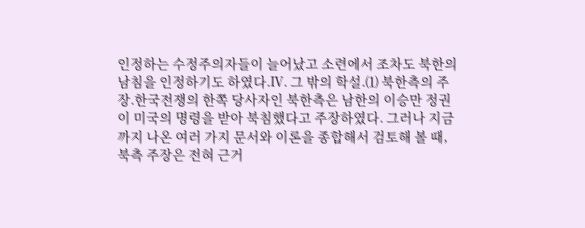인정하는 수정주의자들이 늘어났고 소련에서 조차도 북한의 남침을 인정하기도 하였다.Ⅳ. 그 밖의 학설.⑴ 북한측의 주장.한국전쟁의 한쪽 당사자인 북한측은 남한의 이승만 정권이 미국의 명령을 받아 북침했다고 주장하였다. 그러나 지금까지 나온 여러 가지 문서와 이론을 종합해서 검토해 볼 때, 북측 주장은 전혀 근거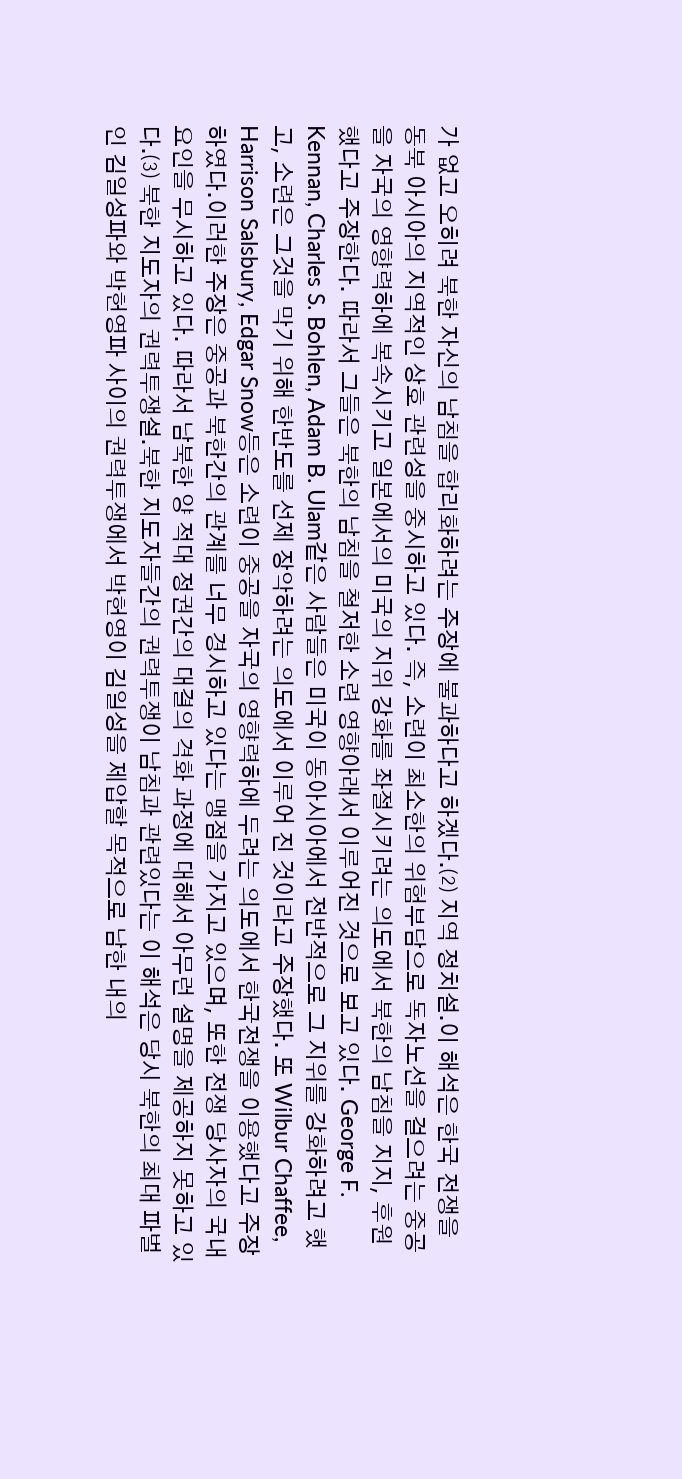가 없고 오히려 북한 자신의 남침을 합리화하려는 주장에 불과하다고 하겠다.⑵ 지역 정치설.이 해석은 한국 전쟁을 동북 아시아의 지역적인 상호 관련성을 중시하고 있다. 즉, 소련이 최소한의 위험부담으로 독자노선을 걸으려는 중공을 자국의 영향력하에 복속시키고 일본에서의 미국의 지위 강화를 좌절시키려는 의도에서 북한의 남침을 지지, 후원했다고 주장한다. 따라서 그들은 북한의 남침을 철저한 소련 영향아래서 이루어진 것으로 보고 있다. George F. Kennan, Charles S. Bohlen, Adam B. Ulam같은 사람들은 미국이 동아시아에서 전반적으로 그 지위를 강화하려고 했고, 소련은 그것을 막기 위해 한반도를 선제 장악하려는 의도에서 이루어 진 것이라고 주장했다. 또 Wilbur Chaffee, Harrison Salsbury, Edgar Snow등은 소련이 중공을 자국의 영향력하에 두려는 의도에서 한국전쟁을 이용했다고 주장하였다.이러한 주장은 중공과 북한간의 관계를 너무 경시하고 있다는 맹점을 가지고 있으며, 또한 전쟁 당사자의 국내 요인을 무시하고 있다. 따라서 남북한 양 적대 정권간의 대결의 격화 과정에 대해서 아무런 설명을 제공하지 못하고 있다.⑶ 북한 지도자의 권력투쟁설.북한 지도자들간의 권력투쟁이 남침과 관련있다는 이 해석은 당시 북한의 최대 파벌인 김일성파와 박헌영파 사이의 권력투쟁에서 박헌영이 김일성을 제압할 목적으로 남한 내의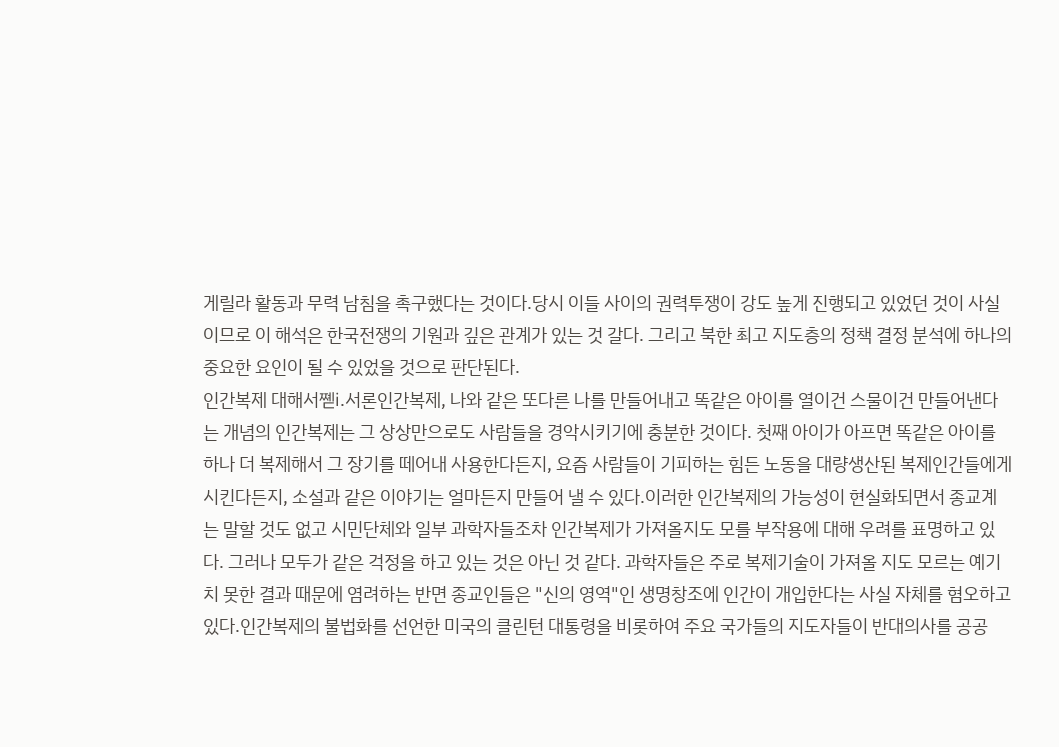게릴라 활동과 무력 남침을 촉구했다는 것이다.당시 이들 사이의 권력투쟁이 강도 높게 진행되고 있었던 것이 사실이므로 이 해석은 한국전쟁의 기원과 깊은 관계가 있는 것 갈다. 그리고 북한 최고 지도층의 정책 결정 분석에 하나의 중요한 요인이 될 수 있었을 것으로 판단된다.
인간복제 대해서쪧ⅰ.서론인간복제, 나와 같은 또다른 나를 만들어내고 똑같은 아이를 열이건 스물이건 만들어낸다는 개념의 인간복제는 그 상상만으로도 사람들을 경악시키기에 충분한 것이다. 첫째 아이가 아프면 똑같은 아이를 하나 더 복제해서 그 장기를 떼어내 사용한다든지, 요즘 사람들이 기피하는 힘든 노동을 대량생산된 복제인간들에게 시킨다든지, 소설과 같은 이야기는 얼마든지 만들어 낼 수 있다.이러한 인간복제의 가능성이 현실화되면서 종교계는 말할 것도 없고 시민단체와 일부 과학자들조차 인간복제가 가져올지도 모를 부작용에 대해 우려를 표명하고 있다. 그러나 모두가 같은 걱정을 하고 있는 것은 아닌 것 같다. 과학자들은 주로 복제기술이 가져올 지도 모르는 예기치 못한 결과 때문에 염려하는 반면 종교인들은 "신의 영역"인 생명창조에 인간이 개입한다는 사실 자체를 혐오하고 있다.인간복제의 불법화를 선언한 미국의 클린턴 대통령을 비롯하여 주요 국가들의 지도자들이 반대의사를 공공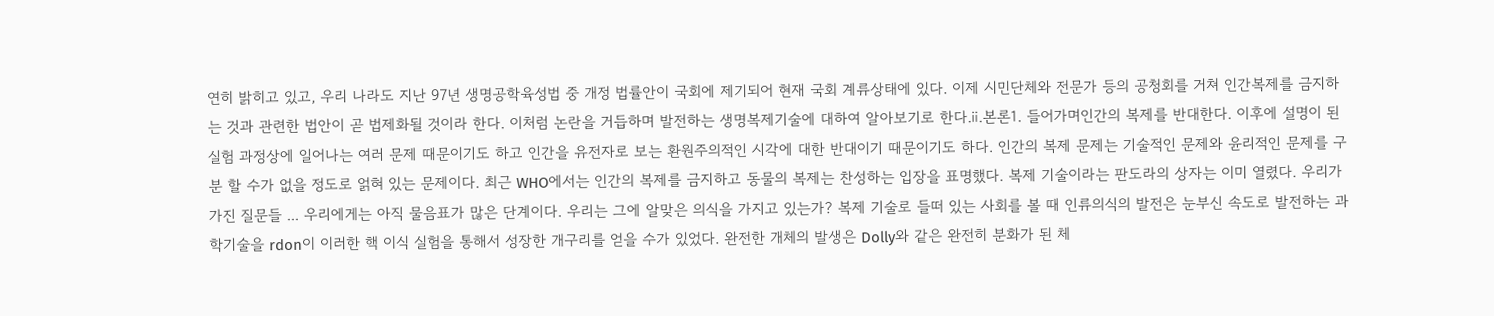연히 밝히고 있고, 우리 나라도 지난 97년 생명공학육성법 중 개정 법률안이 국회에 제기되어 현재 국회 계류상태에 있다. 이제 시민단체와 전문가 등의 공청회를 거쳐 인간복제를 금지하는 것과 관련한 법안이 곧 법제화될 것이라 한다. 이처럼 논란을 거듭하며 발전하는 생명복제기술에 대하여 알아보기로 한다.ⅱ.본론1. 들어가며인간의 복제를 반대한다. 이후에 설명이 된 실험 과정상에 일어나는 여러 문제 때문이기도 하고 인간을 유전자로 보는 환원주의적인 시각에 대한 반대이기 때문이기도 하다. 인간의 복제 문제는 기술적인 문제와 윤리적인 문제를 구분 할 수가 없을 정도로 얽혀 있는 문제이다. 최근 WHO에서는 인간의 복제를 금지하고 동물의 복제는 찬성하는 입장을 표명했다. 복제 기술이라는 판도라의 상자는 이미 열렸다. 우리가 가진 질문들 ... 우리에게는 아직 물음표가 많은 단계이다. 우리는 그에 알맞은 의식을 가지고 있는가? 복제 기술로 들떠 있는 사회를 볼 때 인류의식의 발전은 눈부신 속도로 발전하는 과학기술을 rdon이 이러한 핵 이식 실험을 통해서 성장한 개구리를 얻을 수가 있었다. 완전한 개체의 발생은 Dolly와 같은 완전히 분화가 된 체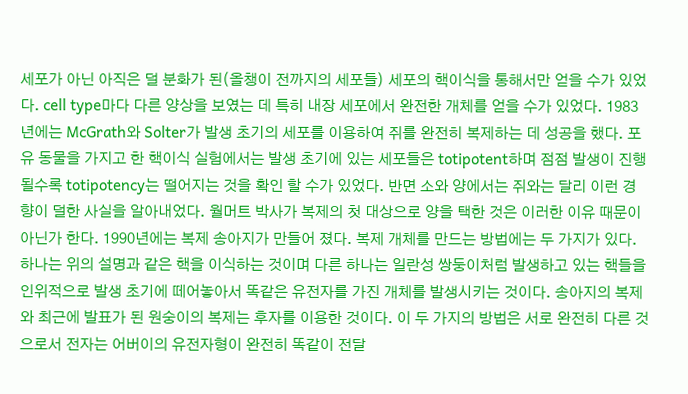세포가 아닌 아직은 덜 분화가 된(올챙이 전까지의 세포들) 세포의 핵이식을 통해서만 얻을 수가 있었다. cell type마다 다른 양상을 보였는 데 특히 내장 세포에서 완전한 개체를 얻을 수가 있었다. 1983년에는 McGrath와 Solter가 발생 초기의 세포를 이용하여 쥐를 완전히 복제하는 데 성공을 했다. 포유 동물을 가지고 한 핵이식 실험에서는 발생 초기에 있는 세포들은 totipotent하며 점점 발생이 진행 될수록 totipotency는 떨어지는 것을 확인 할 수가 있었다. 반면 소와 양에서는 쥐와는 달리 이런 경향이 덜한 사실을 알아내었다. 월머트 박사가 복제의 첫 대상으로 양을 택한 것은 이러한 이유 때문이 아닌가 한다. 1990년에는 복제 송아지가 만들어 졌다. 복제 개체를 만드는 방법에는 두 가지가 있다. 하나는 위의 설명과 같은 핵을 이식하는 것이며 다른 하나는 일란성 쌍둥이처럼 발생하고 있는 핵들을 인위적으로 발생 초기에 떼어놓아서 똑같은 유전자를 가진 개체를 발생시키는 것이다. 송아지의 복제와 최근에 발표가 된 원숭이의 복제는 후자를 이용한 것이다. 이 두 가지의 방법은 서로 완전히 다른 것으로서 전자는 어버이의 유전자형이 완전히 똑같이 전달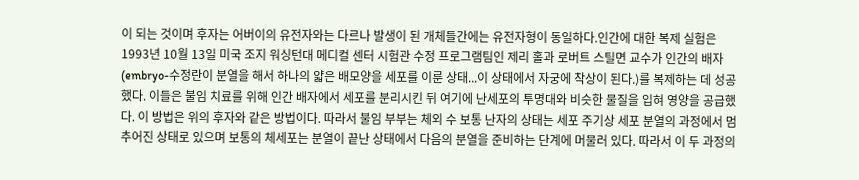이 되는 것이며 후자는 어버이의 유전자와는 다르나 발생이 된 개체들간에는 유전자형이 동일하다.인간에 대한 복제 실험은 1993년 10월 13일 미국 조지 워싱턴대 메디컬 센터 시험관 수정 프로그램팀인 제리 홀과 로버트 스틸면 교수가 인간의 배자(embryo-수정란이 분열을 해서 하나의 얇은 배모양을 세포를 이룬 상태...이 상태에서 자궁에 착상이 된다.)를 복제하는 데 성공했다. 이들은 불임 치료를 위해 인간 배자에서 세포를 분리시킨 뒤 여기에 난세포의 투명대와 비슷한 물질을 입혀 영양을 공급했다. 이 방법은 위의 후자와 같은 방법이다. 따라서 불임 부부는 체외 수 보통 난자의 상태는 세포 주기상 세포 분열의 과정에서 멈추어진 상태로 있으며 보통의 체세포는 분열이 끝난 상태에서 다음의 분열을 준비하는 단계에 머물러 있다. 따라서 이 두 과정의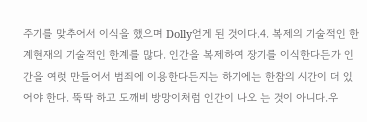주기를 맞추어서 이식을 했으며 Dolly얻게 된 것이다.4. 복제의 기술적인 한계현재의 기술적인 한계를 많다. 인간을 복제하여 장기를 이식한다든가 인간을 여럿 만들어서 범죄에 이용한다든지는 하기에는 한참의 시간이 더 있어야 한다. 뚝딱 하고 도깨비 방망이처럼 인간이 나오 는 것이 아니다.우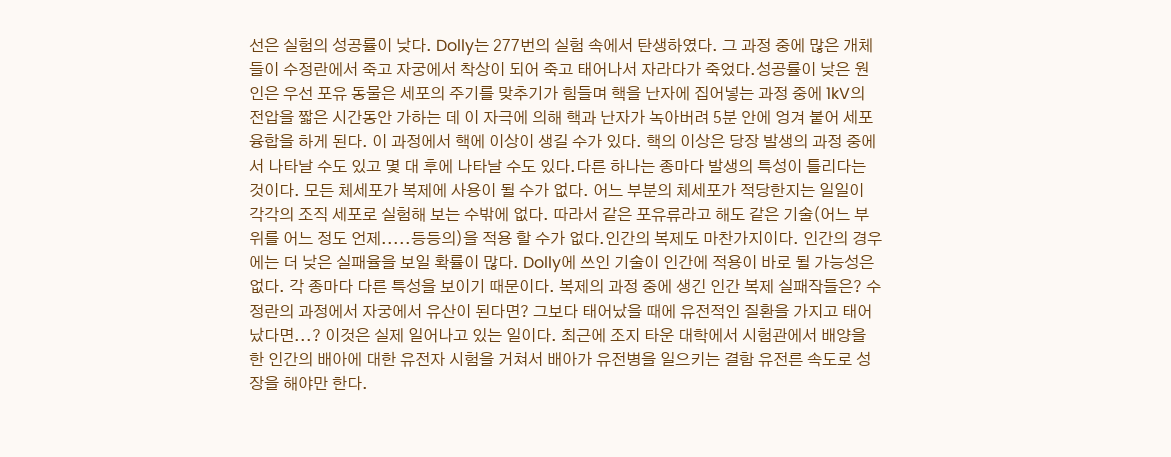선은 실험의 성공률이 낮다. Dolly는 277번의 실험 속에서 탄생하였다. 그 과정 중에 많은 개체들이 수정란에서 죽고 자궁에서 착상이 되어 죽고 태어나서 자라다가 죽었다.성공률이 낮은 원인은 우선 포유 동물은 세포의 주기를 맞추기가 힘들며 핵을 난자에 집어넣는 과정 중에 1kV의 전압을 짧은 시간동안 가하는 데 이 자극에 의해 핵과 난자가 녹아버려 5분 안에 엉겨 붙어 세포 융합을 하게 된다. 이 과정에서 핵에 이상이 생길 수가 있다. 핵의 이상은 당장 발생의 과정 중에서 나타날 수도 있고 몇 대 후에 나타날 수도 있다.다른 하나는 종마다 발생의 특성이 틀리다는 것이다. 모든 체세포가 복제에 사용이 될 수가 없다. 어느 부분의 체세포가 적당한지는 일일이 각각의 조직 세포로 실험해 보는 수밖에 없다. 따라서 같은 포유류라고 해도 같은 기술(어느 부위를 어느 정도 언제.....등등의)을 적용 할 수가 없다.인간의 복제도 마찬가지이다. 인간의 경우에는 더 낮은 실패율을 보일 확률이 많다. Dolly에 쓰인 기술이 인간에 적용이 바로 될 가능성은 없다. 각 종마다 다른 특성을 보이기 때문이다. 복제의 과정 중에 생긴 인간 복제 실패작들은? 수정란의 과정에서 자궁에서 유산이 된다면? 그보다 태어났을 때에 유전적인 질환을 가지고 태어났다면...? 이것은 실제 일어나고 있는 일이다. 최근에 조지 타운 대학에서 시험관에서 배양을 한 인간의 배아에 대한 유전자 시험을 거쳐서 배아가 유전병을 일으키는 결함 유전른 속도로 성장을 해야만 한다.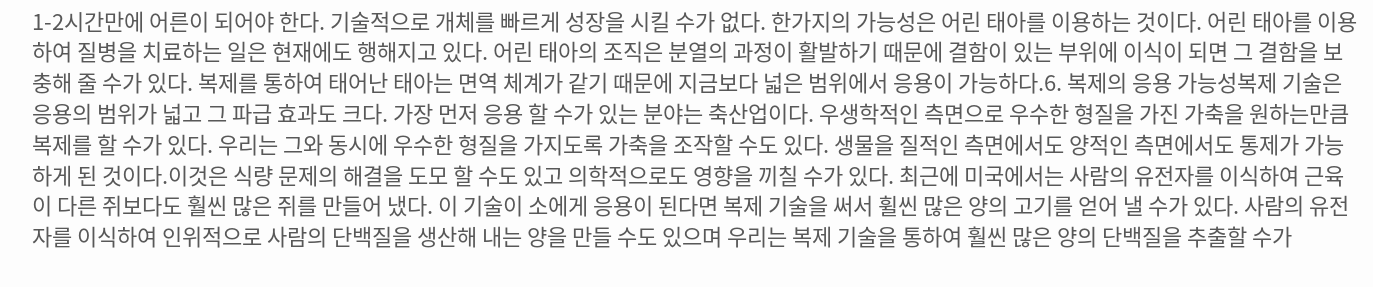1-2시간만에 어른이 되어야 한다. 기술적으로 개체를 빠르게 성장을 시킬 수가 없다. 한가지의 가능성은 어린 태아를 이용하는 것이다. 어린 태아를 이용하여 질병을 치료하는 일은 현재에도 행해지고 있다. 어린 태아의 조직은 분열의 과정이 활발하기 때문에 결함이 있는 부위에 이식이 되면 그 결함을 보충해 줄 수가 있다. 복제를 통하여 태어난 태아는 면역 체계가 같기 때문에 지금보다 넓은 범위에서 응용이 가능하다.6. 복제의 응용 가능성복제 기술은 응용의 범위가 넓고 그 파급 효과도 크다. 가장 먼저 응용 할 수가 있는 분야는 축산업이다. 우생학적인 측면으로 우수한 형질을 가진 가축을 원하는만큼 복제를 할 수가 있다. 우리는 그와 동시에 우수한 형질을 가지도록 가축을 조작할 수도 있다. 생물을 질적인 측면에서도 양적인 측면에서도 통제가 가능하게 된 것이다.이것은 식량 문제의 해결을 도모 할 수도 있고 의학적으로도 영향을 끼칠 수가 있다. 최근에 미국에서는 사람의 유전자를 이식하여 근육이 다른 쥐보다도 훨씬 많은 쥐를 만들어 냈다. 이 기술이 소에게 응용이 된다면 복제 기술을 써서 휠씬 많은 양의 고기를 얻어 낼 수가 있다. 사람의 유전자를 이식하여 인위적으로 사람의 단백질을 생산해 내는 양을 만들 수도 있으며 우리는 복제 기술을 통하여 훨씬 많은 양의 단백질을 추출할 수가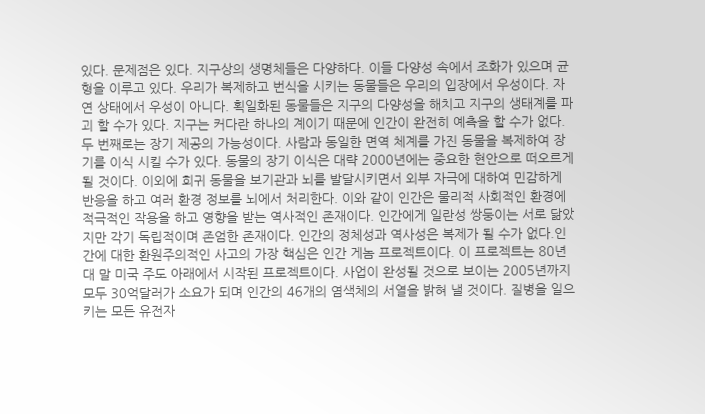있다. 문제점은 있다. 지구상의 생명체들은 다양하다. 이들 다양성 속에서 조화가 있으며 균형을 이루고 있다. 우리가 복제하고 번식을 시키는 동물들은 우리의 입장에서 우성이다. 자연 상태에서 우성이 아니다. 획일화된 동물들은 지구의 다양성을 해치고 지구의 생태계를 파괴 할 수가 있다. 지구는 커다란 하나의 계이기 때문에 인간이 완전히 예측을 할 수가 없다.두 번째로는 장기 제공의 가능성이다. 사람과 동일한 면역 체계를 가진 동물을 복제하여 장기를 이식 시킬 수가 있다. 동물의 장기 이식은 대략 2000년에는 중요한 현안으로 떠오르게 될 것이다. 이외에 희귀 동물을 보기관과 뇌를 발달시키면서 외부 자극에 대하여 민감하게 반응을 하고 여러 환경 정보를 뇌에서 처리한다. 이와 같이 인간은 물리적 사회적인 환경에 적극적인 작용을 하고 영향을 받는 역사적인 존재이다. 인간에게 일란성 쌍둥이는 서로 닮았지만 각기 독립적이며 존엄한 존재이다. 인간의 정체성과 역사성은 복제가 될 수가 없다.인간에 대한 환원주의적인 사고의 가장 핵심은 인간 게놈 프로젝트이다. 이 프로젝트는 80년대 말 미국 주도 아래에서 시작된 프로젝트이다. 사업이 완성될 것으로 보이는 2005년까지 모두 30억달러가 소요가 되며 인간의 46개의 염색체의 서열을 밝혀 낼 것이다. 질병을 일으키는 모든 유전자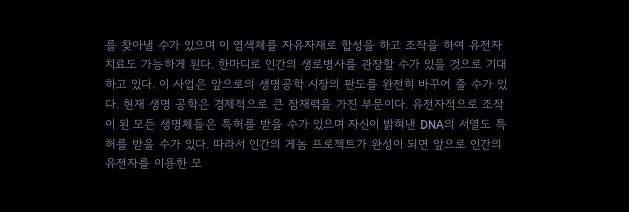를 찾아낼 수가 있으며 이 염색체를 자유자재로 합성을 하고 조작을 하여 유전자 치료도 가능하게 된다. 한마디로 인간의 생로병사를 관장할 수가 있을 것으로 기대하고 있다. 이 사업은 앞으로의 생명공학 시장의 판도를 완전히 바꾸어 줄 수가 있다. 현재 생명 공학은 경제적으로 큰 잠재력을 가진 부문이다. 유전자적으로 조작이 된 모든 생명체들은 특허를 받을 수가 있으며 자신이 밝혀낸 DNA의 서열도 특허를 받을 수가 있다. 따라서 인간의 게놈 프로젝트가 완성이 되면 앞으로 인간의 유전자를 이용한 모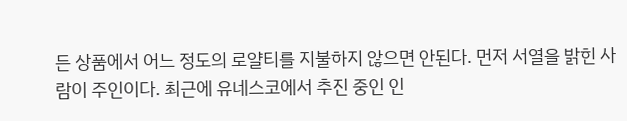든 상품에서 어느 정도의 로얄티를 지불하지 않으면 안된다. 먼저 서열을 밝힌 사람이 주인이다. 최근에 유네스코에서 추진 중인 인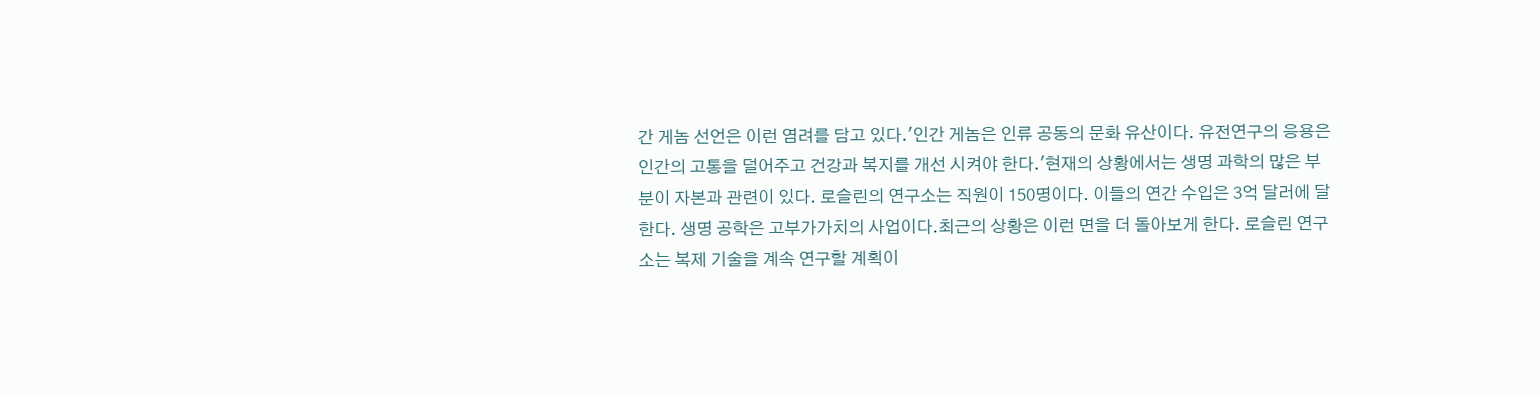간 게놈 선언은 이런 염려를 담고 있다.'인간 게놈은 인류 공동의 문화 유산이다. 유전연구의 응용은 인간의 고통을 덜어주고 건강과 복지를 개선 시켜야 한다.'현재의 상황에서는 생명 과학의 많은 부분이 자본과 관련이 있다. 로슬린의 연구소는 직원이 150명이다. 이들의 연간 수입은 3억 달러에 달한다. 생명 공학은 고부가가치의 사업이다.최근의 상황은 이런 면을 더 돌아보게 한다. 로슬린 연구소는 복제 기술을 계속 연구할 계획이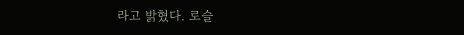라고 밝혔다. 로슬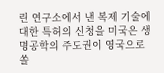린 연구소에서 낸 복제 기술에 대한 특허의 신청을 미국은 생명공학의 주도권이 영국으로 쏠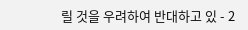릴 것을 우려하여 반대하고 있 - 2